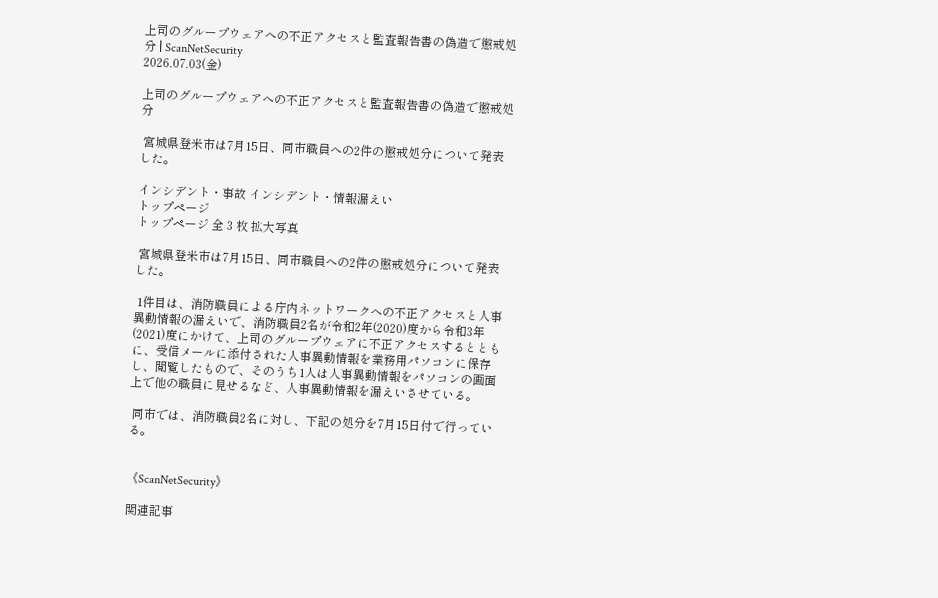上司のグループウェアへの不正アクセスと監査報告書の偽造で懲戒処分 | ScanNetSecurity
2026.07.03(金)

上司のグループウェアへの不正アクセスと監査報告書の偽造で懲戒処分

 宮城県登米市は7月15日、同市職員への2件の懲戒処分について発表した。

インシデント・事故 インシデント・情報漏えい
トップページ
トップページ 全 3 枚 拡大写真

 宮城県登米市は7月15日、同市職員への2件の懲戒処分について発表した。

 1件目は、消防職員による庁内ネットワークへの不正アクセスと人事異動情報の漏えいで、消防職員2名が令和2年(2020)度から令和3年(2021)度にかけて、上司のグループウェアに不正アクセスするとともに、受信メールに添付された人事異動情報を業務用パソコンに保存し、閲覧したもので、そのうち1人は人事異動情報をパソコンの画面上で他の職員に見せるなど、人事異動情報を漏えいさせている。

 同市では、消防職員2名に対し、下記の処分を7月15日付で行っている。


《ScanNetSecurity》

関連記事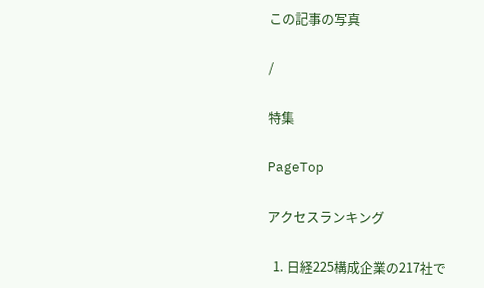この記事の写真

/

特集

PageTop

アクセスランキング

  1. 日経225構成企業の217社で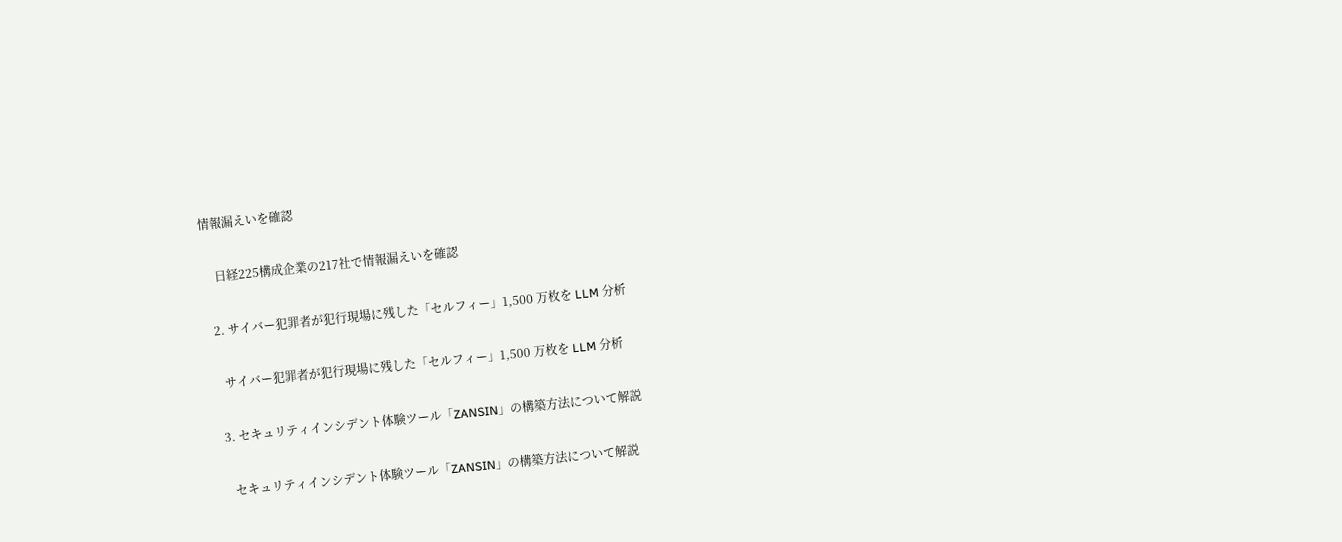情報漏えいを確認

    日経225構成企業の217社で情報漏えいを確認

  2. サイバー犯罪者が犯行現場に残した「セルフィー」1,500 万枚を LLM 分析

    サイバー犯罪者が犯行現場に残した「セルフィー」1,500 万枚を LLM 分析

  3. セキュリティインシデント体験ツール「ZANSIN」の構築方法について解説

    セキュリティインシデント体験ツール「ZANSIN」の構築方法について解説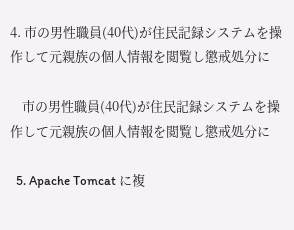4. 市の男性職員(40代)が住民記録システムを操作して元親族の個人情報を閲覧し懲戒処分に

    市の男性職員(40代)が住民記録システムを操作して元親族の個人情報を閲覧し懲戒処分に

  5. Apache Tomcat に複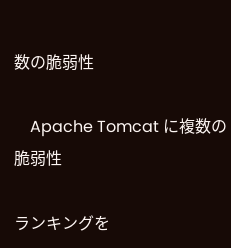数の脆弱性

    Apache Tomcat に複数の脆弱性

ランキングを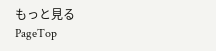もっと見る
PageTop